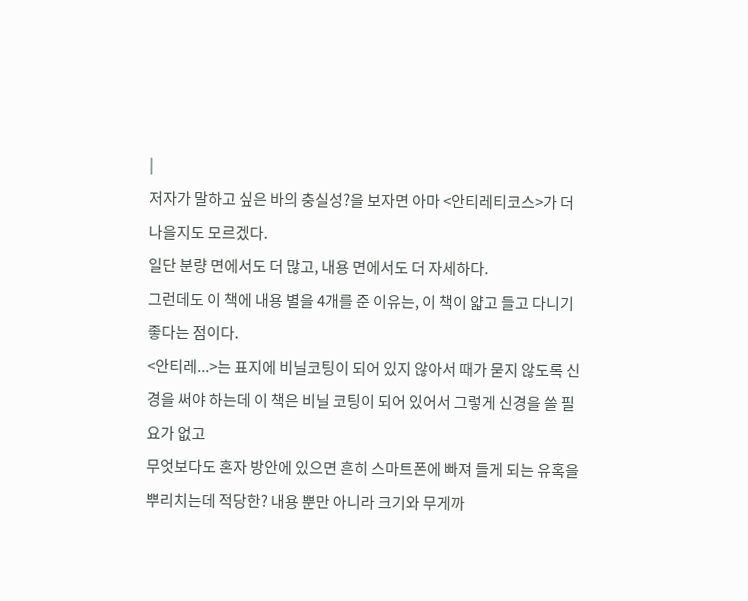|
저자가 말하고 싶은 바의 충실성?을 보자면 아마 <안티레티코스>가 더 나을지도 모르겠다.
일단 분량 면에서도 더 많고, 내용 면에서도 더 자세하다.
그런데도 이 책에 내용 별을 4개를 준 이유는, 이 책이 얇고 들고 다니기 좋다는 점이다.
<안티레...>는 표지에 비닐코팅이 되어 있지 않아서 때가 묻지 않도록 신경을 써야 하는데 이 책은 비닐 코팅이 되어 있어서 그렇게 신경을 쓸 필요가 없고
무엇보다도 혼자 방안에 있으면 흔히 스마트폰에 빠져 들게 되는 유혹을 뿌리치는데 적당한? 내용 뿐만 아니라 크기와 무게까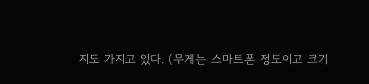지도 가지고 있다. (무게는 스마트폰 정도이고 크기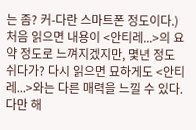는 좀? 커-다란 스마트폰 정도이다.)
처음 읽으면 내용이 <안티레...>의 요약 정도로 느껴지겠지만, 몇년 정도 쉬다가? 다시 읽으면 묘하게도 <안티레...>와는 다른 매력을 느낄 수 있다.
다만 해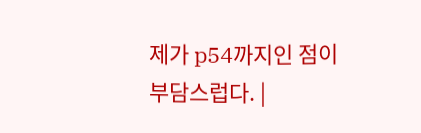제가 p54까지인 점이 부담스럽다. |